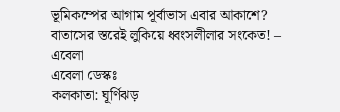ভূমিকম্পের আগাম পূর্বাভাস এবার আকাশে? বাতাসের স্তরেই লুকিয়ে ধ্বংসলীলার সংকেত! – এবেলা
এবেলা ডেস্কঃ
কলকাতা: ঘূর্ণিঝড়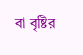বা বৃষ্টির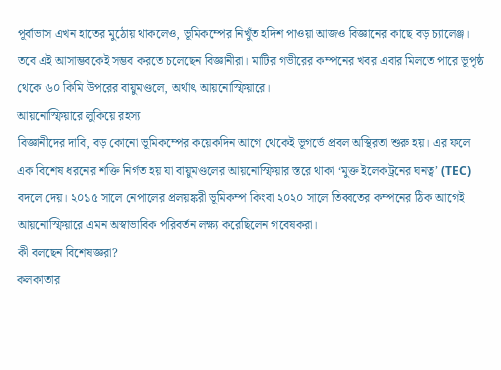পূর্বাভাস এখন হাতের মুঠোয় থাকলেও, ভূমিকম্পের নিখুঁত হদিশ পাওয়া আজও বিজ্ঞানের কাছে বড় চ্যালেঞ্জ। তবে এই আসাম্ভবকেই সম্ভব করতে চলেছেন বিজ্ঞানীরা। মাটির গভীরের কম্পনের খবর এবার মিলতে পারে ভূপৃষ্ঠ থেকে ৬০ কিমি উপরের বায়ুমণ্ডলে, অর্থাৎ আয়নোস্ফিয়ারে।
আয়নোস্ফিয়ারে লুকিয়ে রহস্য
বিজ্ঞানীদের দাবি, বড় কোনো ভূমিকম্পের কয়েকদিন আগে থেকেই ভূগর্ভে প্রবল অস্থিরতা শুরু হয়। এর ফলে এক বিশেষ ধরনের শক্তি নির্গত হয় যা বায়ুমণ্ডলের আয়নোস্ফিয়ার স্তরে থাকা ‘মুক্ত ইলেকট্রনের ঘনত্ব’ (TEC) বদলে দেয়। ২০১৫ সালে নেপালের প্রলয়ঙ্করী ভূমিকম্প কিংবা ২০২০ সালে তিব্বতের কম্পনের ঠিক আগেই আয়নোস্ফিয়ারে এমন অস্বাভাবিক পরিবর্তন লক্ষ্য করেছিলেন গবেষকরা।
কী বলছেন বিশেষজ্ঞরা?
কলকাতার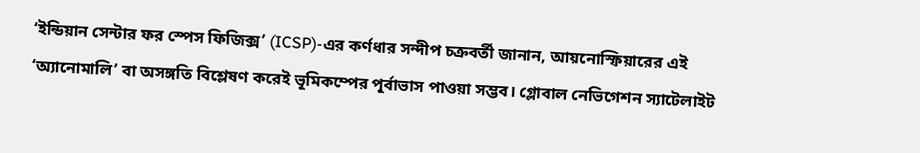‘ইন্ডিয়ান সেন্টার ফর স্পেস ফিজিক্স’ (ICSP)-এর কর্ণধার সন্দীপ চক্রবর্তী জানান, আয়নোস্ফিয়ারের এই ‘অ্যানোমালি’ বা অসঙ্গতি বিশ্লেষণ করেই ভূমিকম্পের পূর্বাভাস পাওয়া সম্ভব। গ্লোবাল নেভিগেশন স্যাটেলাইট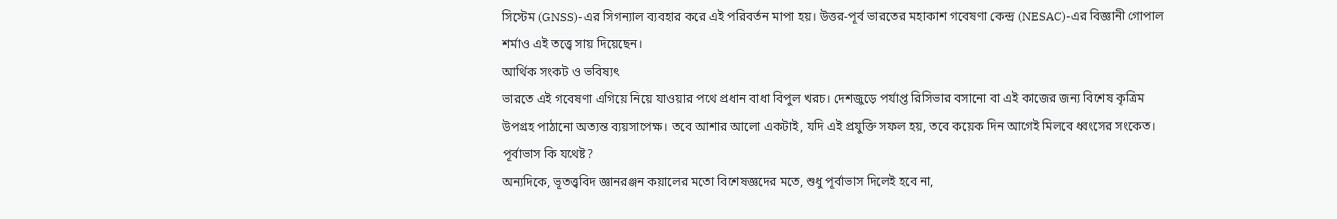সিস্টেম (GNSS)-এর সিগন্যাল ব্যবহার করে এই পরিবর্তন মাপা হয়। উত্তর-পূর্ব ভারতের মহাকাশ গবেষণা কেন্দ্র (NESAC)-এর বিজ্ঞানী গোপাল শর্মাও এই তত্ত্বে সায় দিয়েছেন।
আর্থিক সংকট ও ভবিষ্যৎ
ভারতে এই গবেষণা এগিয়ে নিয়ে যাওয়ার পথে প্রধান বাধা বিপুল খরচ। দেশজুড়ে পর্যাপ্ত রিসিভার বসানো বা এই কাজের জন্য বিশেষ কৃত্রিম উপগ্রহ পাঠানো অত্যন্ত ব্যয়সাপেক্ষ। তবে আশার আলো একটাই, যদি এই প্রযুক্তি সফল হয়, তবে কয়েক দিন আগেই মিলবে ধ্বংসের সংকেত।
পূর্বাভাস কি যথেষ্ট?
অন্যদিকে, ভূতত্ত্ববিদ জ্ঞানরঞ্জন কয়ালের মতো বিশেষজ্ঞদের মতে, শুধু পূর্বাভাস দিলেই হবে না,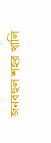জনবহুল শহর খালি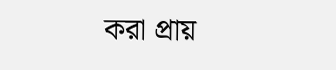করা প্রায়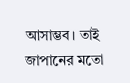আসাম্ভব। তাই জাপানের মতো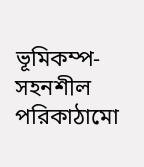ভূমিকম্প-সহনশীল পরিকাঠামো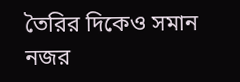তৈরির দিকেও সমান নজর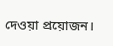দেওয়া প্রয়োজন।